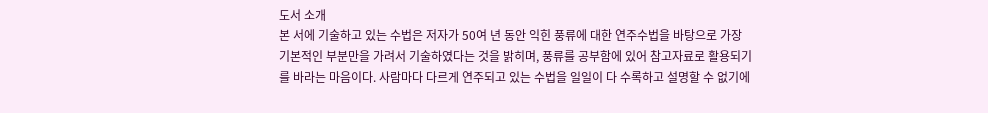도서 소개
본 서에 기술하고 있는 수법은 저자가 50여 년 동안 익힌 풍류에 대한 연주수법을 바탕으로 가장 기본적인 부분만을 가려서 기술하였다는 것을 밝히며, 풍류를 공부함에 있어 참고자료로 활용되기를 바라는 마음이다. 사람마다 다르게 연주되고 있는 수법을 일일이 다 수록하고 설명할 수 없기에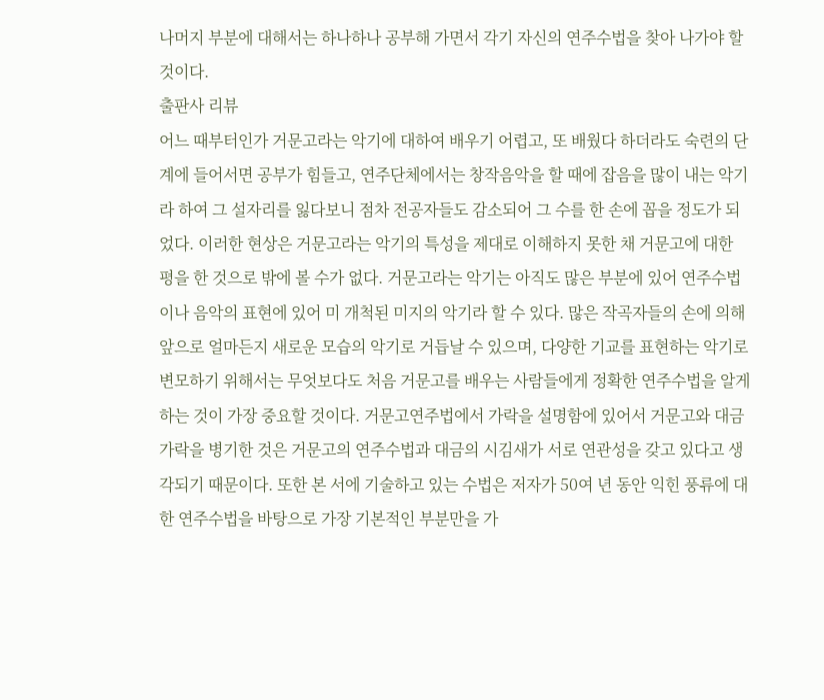나머지 부분에 대해서는 하나하나 공부해 가면서 각기 자신의 연주수법을 찾아 나가야 할 것이다.
출판사 리뷰
어느 때부터인가 거문고라는 악기에 대하여 배우기 어렵고, 또 배웠다 하더라도 숙련의 단계에 들어서면 공부가 힘들고, 연주단체에서는 창작음악을 할 때에 잡음을 많이 내는 악기라 하여 그 설자리를 잃다보니 점차 전공자들도 감소되어 그 수를 한 손에 꼽을 정도가 되었다. 이러한 현상은 거문고라는 악기의 특성을 제대로 이해하지 못한 채 거문고에 대한 평을 한 것으로 밖에 볼 수가 없다. 거문고라는 악기는 아직도 많은 부분에 있어 연주수법이나 음악의 표현에 있어 미 개척된 미지의 악기라 할 수 있다. 많은 작곡자들의 손에 의해 앞으로 얼마든지 새로운 모습의 악기로 거듭날 수 있으며, 다양한 기교를 표현하는 악기로 변모하기 위해서는 무엇보다도 처음 거문고를 배우는 사람들에게 정확한 연주수법을 알게 하는 것이 가장 중요할 것이다. 거문고연주법에서 가락을 설명함에 있어서 거문고와 대금 가락을 병기한 것은 거문고의 연주수법과 대금의 시김새가 서로 연관성을 갖고 있다고 생각되기 때문이다. 또한 본 서에 기술하고 있는 수법은 저자가 50여 년 동안 익힌 풍류에 대한 연주수법을 바탕으로 가장 기본적인 부분만을 가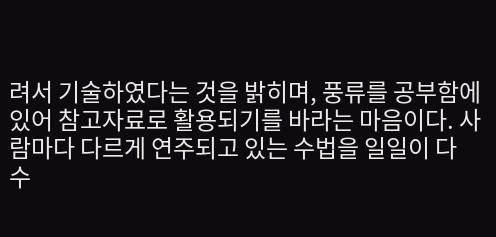려서 기술하였다는 것을 밝히며, 풍류를 공부함에 있어 참고자료로 활용되기를 바라는 마음이다. 사람마다 다르게 연주되고 있는 수법을 일일이 다 수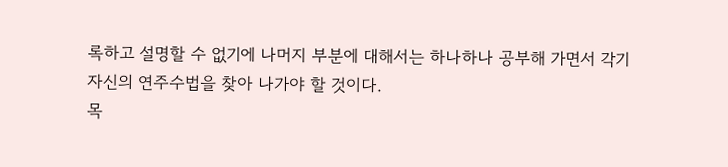록하고 설명할 수 없기에 나머지 부분에 대해서는 하나하나 공부해 가면서 각기 자신의 연주수법을 찾아 나가야 할 것이다.
목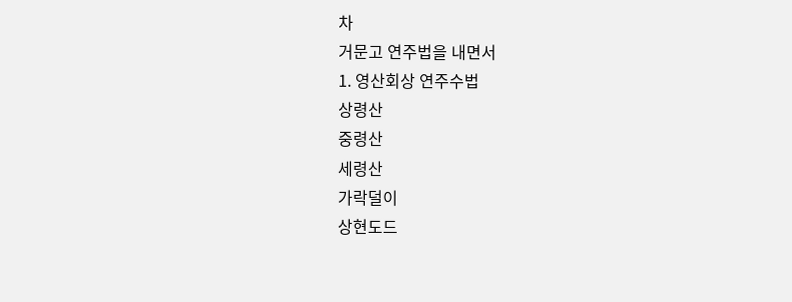차
거문고 연주법을 내면서
1. 영산회상 연주수법
상령산
중령산
세령산
가락덜이
상현도드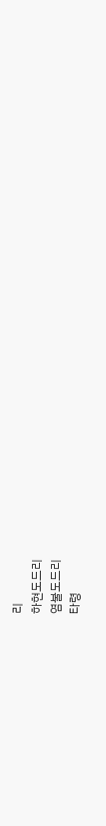리
하현도드리
염불도드리
타령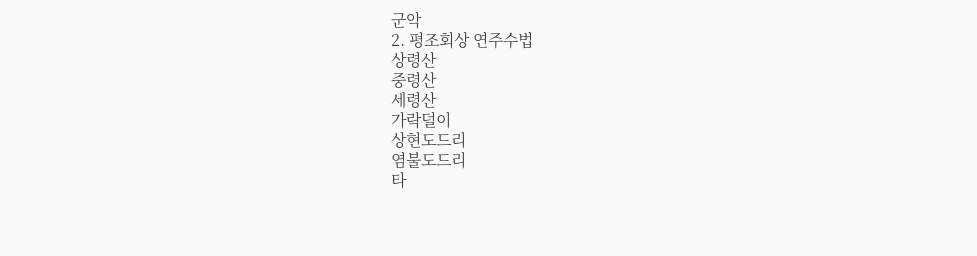군악
2. 평조회상 연주수법
상령산
중령산
세령산
가락덜이
상현도드리
염불도드리
타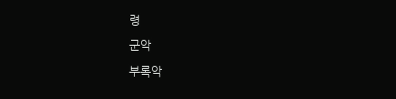령
군악
부록악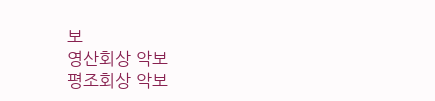보
영산회상 악보
평조회상 악보